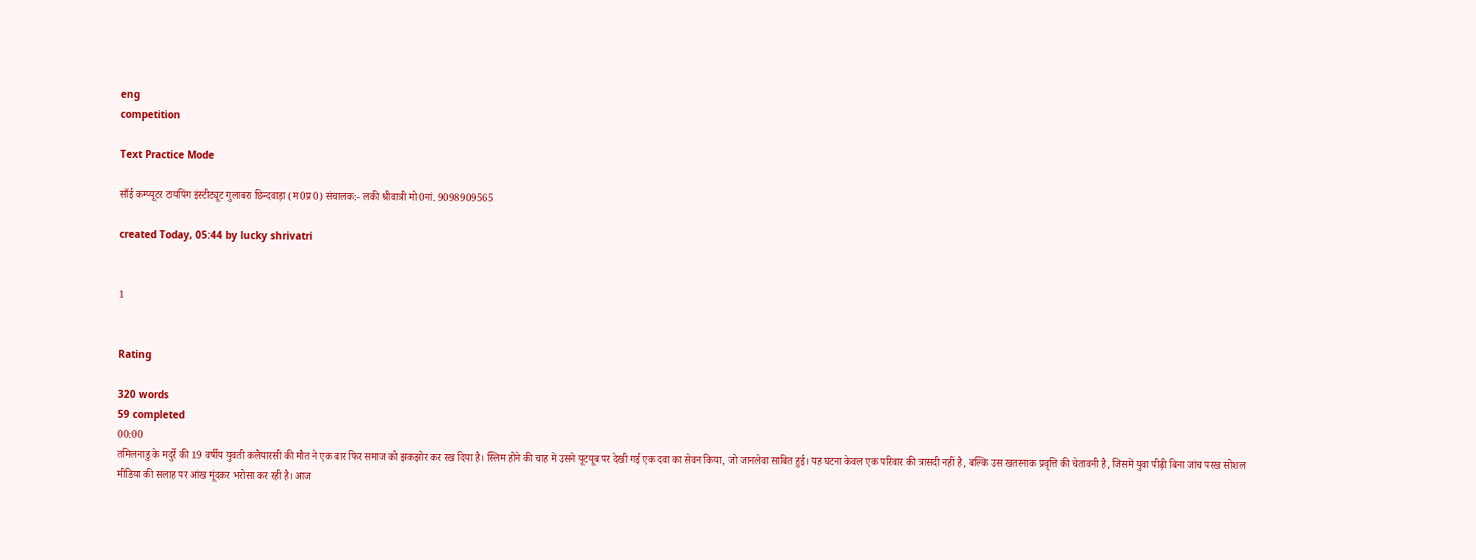eng
competition

Text Practice Mode

साँई कम्‍प्‍यूटर टायपिंग इंस्‍टीट्यूट गुलाबरा छिन्‍दवाड़ा (म0प्र0) संचालक:- लकी श्रीवात्री मो0नां. 9098909565

created Today, 05:44 by lucky shrivatri


1


Rating

320 words
59 completed
00:00
तमिलनाडु के मदुर्रे की 19 वर्षीय युवती कलैयारसी की मौत ने एक बार फिर समाज को झकझोर कर रख दिया है। स्लिम होने की चाह में उसने यूटयूब पर देखी गई एक दवा का सेवन किया, जो जानलेवा साबित हुई। यह घटना केवल एक परिवार की त्रासदी नहीं है, बल्कि उस खतरनाक प्रवृत्ति की चेतावनी है, जिसमें युवा पीढ़ी बिना जांच परख सोशल मीडिया की सलाह पर आंख मूंदकर भरोसा कर रही है। आज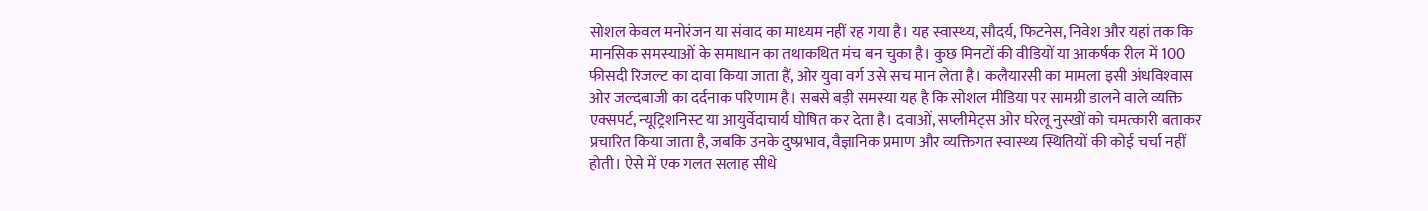सोशल केवल मनोरंजन या संवाद का माध्‍यम नहीं रह गया है। यह स्‍वास्‍थ्‍य, सौदर्य, फिटनेस, निवेश और यहां तक कि मानसिक समस्‍याओं के समाधान का तथाकथित मंच बन चुका है। कुछ मिनटों की वीडियों या आकर्षक रील में 100 फीसदी रिजल्‍ट का दावा किया जाता हैं, ओर युवा वर्ग उसे सच मान लेता है। कलैयारसी का मामला इसी अंधविश्‍वास ओर जल्‍दबाजी का दर्दनाक परिणाम है। सबसे बड़ी समस्‍या यह है कि सोशल मीडिया पर सामग्री डालने वाले व्‍यक्ति एक्‍सपर्ट, न्‍यूट्रिशनिस्‍ट या आयुर्वेदाचार्य घोषित कर देता है। दवाओं, सप्‍लीमेट्स ओर घरेलू नुस्‍खों को चमत्‍कारी बताकर प्रचारित किया जाता है, जबकि उनके दुष्‍प्रभाव, वैज्ञानिक प्रमाण और व्‍यक्तिगत स्‍वास्‍थ्‍य स्थितियों की कोई चर्चा नहीं होती। ऐसे में एक गलत सलाह सीधे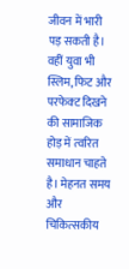जीवन में भारी पड़ सकती है। वहीं युवा भी स्लिम, फिट और परफेक्‍ट दिखने की सामाजिक होड़ में त्‍वरित समाधान चाहते है। मेहनत समय और चिकित्‍सकीय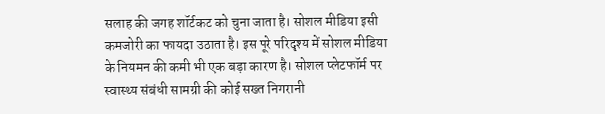सलाह की जगह शॉर्टकट को चुना जाता है। सोशल मीडिया इसी कमजोरी का फायदा उठाता है। इस पूरे परिदृश्‍य में सोशल मीडिया के नियमन की कमी भी एक बड़ा कारण है। सोशल प्‍लेटफॉर्म पर स्‍वास्‍थ्‍य संबंधी सामग्री की कोई सख्‍त निगरानी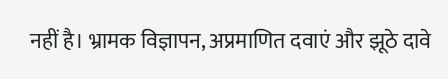नहीं है। भ्रामक विज्ञापन, अप्रमाणित दवाएं और झूठे दावे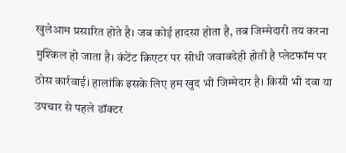खुलेआम प्रसारित होते है। जब कोई हादसा होता है, तब जिम्‍मेदारी तय करना मुश्किल हो जाता है। कंटेंट क्रिएटर पर सीधी जवाबदेही होती है प्‍लेटफॉम पर ठोस कार्रवाई। हालांकि इसके लिए हम खुद भी जिम्‍मेदार है। किसी भी दवा या उपचार से पहले डॉक्‍टर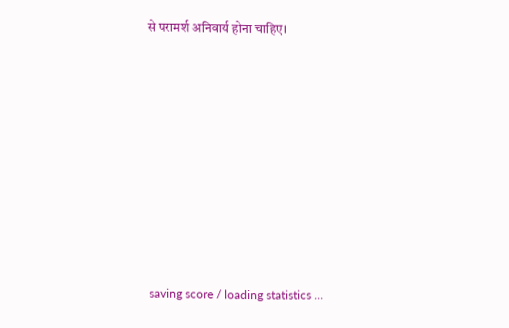से परामर्श अनिवार्य होना चाहिए।









saving score / loading statistics ...